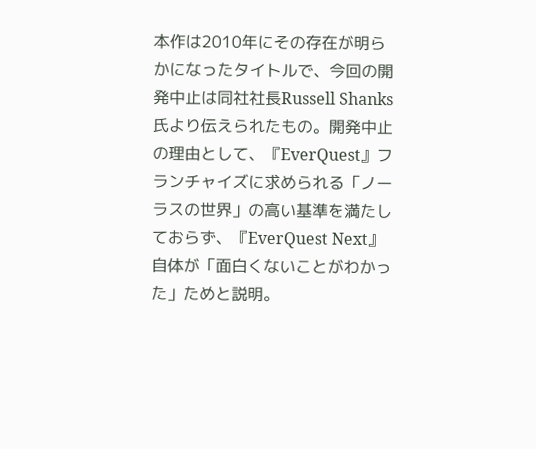本作は2010年にその存在が明らかになったタイトルで、今回の開発中止は同社社長Russell Shanks氏より伝えられたもの。開発中止の理由として、『EverQuest』フランチャイズに求められる「ノーラスの世界」の高い基準を満たしておらず、『EverQuest Next』自体が「面白くないことがわかった」ためと説明。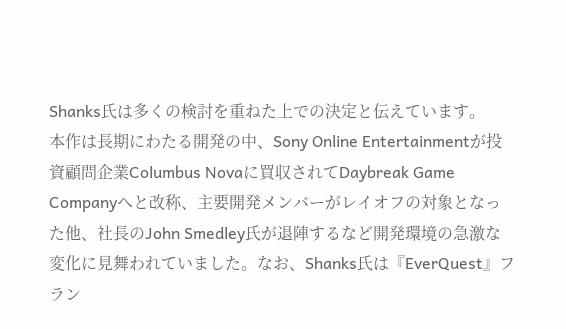Shanks氏は多くの検討を重ねた上での決定と伝えています。
本作は長期にわたる開発の中、Sony Online Entertainmentが投資顧問企業Columbus Novaに買収されてDaybreak Game Companyへと改称、主要開発メンバーがレイオフの対象となった他、社長のJohn Smedley氏が退陣するなど開発環境の急激な変化に見舞われていました。なお、Shanks氏は『EverQuest』フラン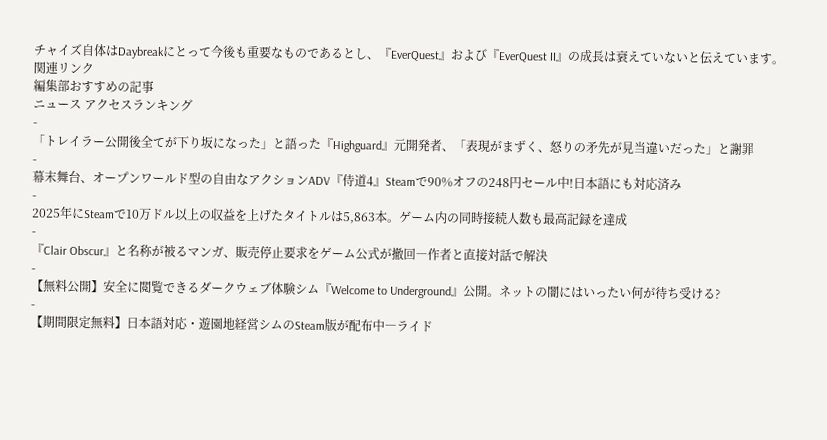チャイズ自体はDaybreakにとって今後も重要なものであるとし、『EverQuest』および『EverQuest II』の成長は衰えていないと伝えています。
関連リンク
編集部おすすめの記事
ニュース アクセスランキング
-
「トレイラー公開後全てが下り坂になった」と語った『Highguard』元開発者、「表現がまずく、怒りの矛先が見当違いだった」と謝罪
-
幕末舞台、オープンワールド型の自由なアクションADV『侍道4』Steamで90%オフの248円セール中!日本語にも対応済み
-
2025年にSteamで10万ドル以上の収益を上げたタイトルは5,863本。ゲーム内の同時接続人数も最高記録を達成
-
『Clair Obscur』と名称が被るマンガ、販売停止要求をゲーム公式が撤回―作者と直接対話で解決
-
【無料公開】安全に閲覧できるダークウェブ体験シム『Welcome to Underground』公開。ネットの闇にはいったい何が待ち受ける?
-
【期間限定無料】日本語対応・遊園地経営シムのSteam版が配布中―ライド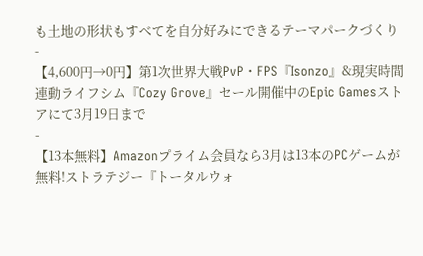も土地の形状もすべてを自分好みにできるテーマパークづくり
-
【4,600円→0円】第1次世界大戦PvP・FPS『Isonzo』&現実時間連動ライフシム『Cozy Grove』セール開催中のEpic Gamesストアにて3月19日まで
-
【13本無料】Amazonプライム会員なら3月は13本のPCゲームが無料!ストラテジー『トータルウォ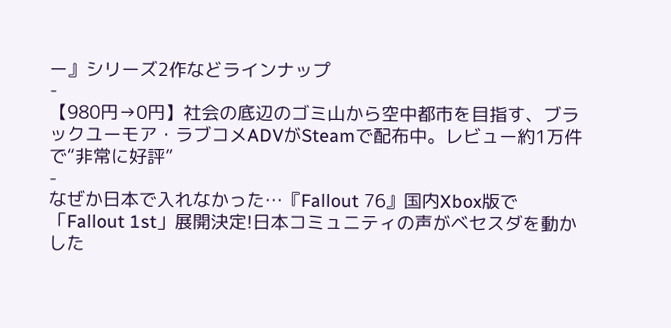ー』シリーズ2作などラインナップ
-
【980円→0円】社会の底辺のゴミ山から空中都市を目指す、ブラックユーモア・ラブコメADVがSteamで配布中。レビュー約1万件で“非常に好評”
-
なぜか日本で入れなかった…『Fallout 76』国内Xbox版で「Fallout 1st」展開決定!日本コミュニティの声がベセスダを動かした